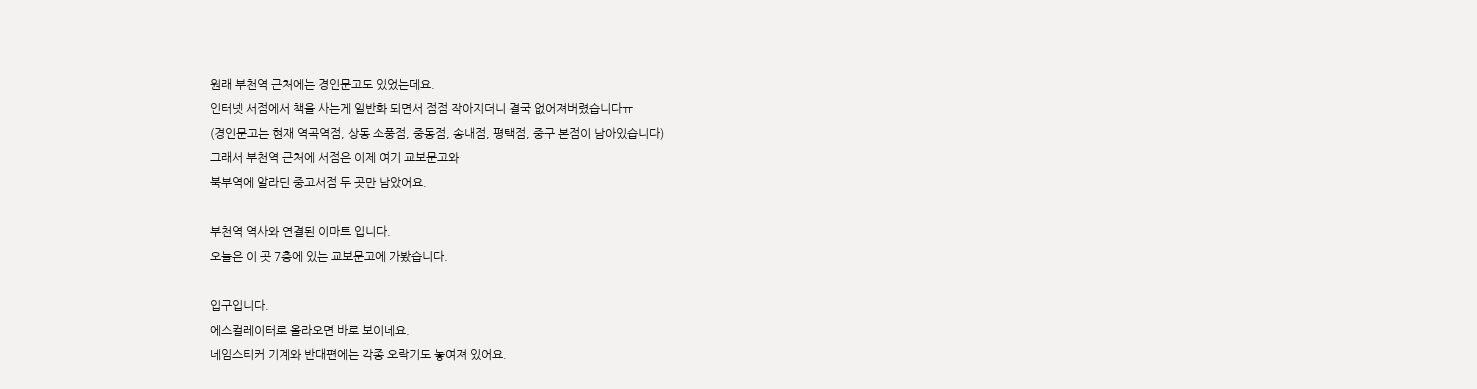원래 부천역 근처에는 경인문고도 있었는데요.
인터넷 서점에서 책을 사는게 일반화 되면서 점점 작아지더니 결국 없어져버렸습니다ㅠ
(경인문고는 현재 역곡역점, 상동 소풍점, 중동점, 송내점, 평택점, 중구 본점이 남아있습니다)
그래서 부천역 근처에 서점은 이제 여기 교보문고와
북부역에 알라딘 중고서점 두 곳만 남았어요.

부천역 역사와 연결된 이마트 입니다.
오늘은 이 곳 7층에 있는 교보문고에 가봤습니다.

입구입니다.
에스컬레이터로 올라오면 바로 보이네요.
네임스티커 기계와 반대편에는 각종 오락기도 놓여져 있어요.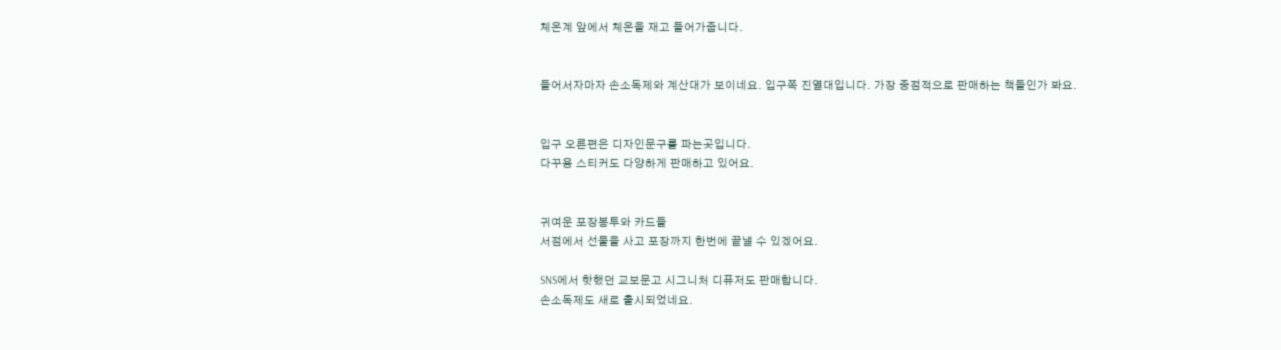체온계 앞에서 체온을 재고 들어가줍니다.


들어서자마자 손소독제와 계산대가 보이네요. 입구쪽 진열대입니다. 가장 중점적으로 판매하는 책들인가 봐요.


입구 오른편은 디자인문구를 파는곳입니다.
다꾸용 스티커도 다양하게 판매하고 있어요.


귀여운 포장봉투와 카드들
서점에서 선물을 사고 포장까지 한번에 끝낼 수 있겠어요.

SNS에서 핫했던 교보문고 시그니처 디퓨저도 판매합니다.
손소독제도 새로 출시되었네요.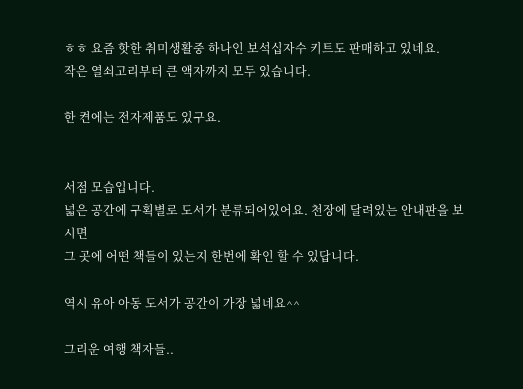ㅎㅎ 요즘 핫한 취미생활중 하나인 보석십자수 키트도 판매하고 있네요.
작은 열쇠고리부터 큰 액자까지 모두 있습니다.

한 켠에는 전자제품도 있구요.


서점 모습입니다.
넓은 공간에 구획별로 도서가 분류되어있어요. 천장에 달려있는 안내판을 보시면
그 곳에 어떤 책들이 있는지 한번에 확인 할 수 있답니다.

역시 유아 아동 도서가 공간이 가장 넓네요^^

그리운 여행 책자들..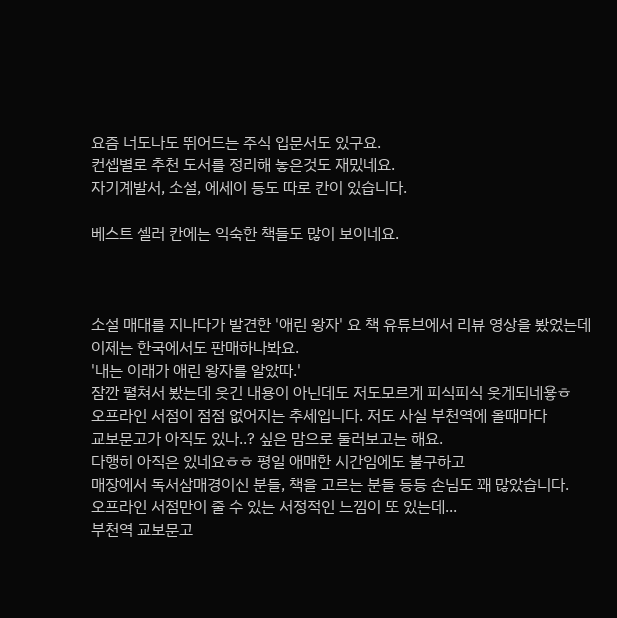요즘 너도나도 뛰어드는 주식 입문서도 있구요.
컨셉별로 추천 도서를 정리해 놓은것도 재밌네요.
자기계발서, 소설, 에세이 등도 따로 칸이 있습니다.

베스트 셀러 칸에는 익숙한 책들도 많이 보이네요.



소설 매대를 지나다가 발견한 '애린 왕자' 요 책 유튜브에서 리뷰 영상을 봤었는데
이제는 한국에서도 판매하나봐요.
'내는 이래가 애린 왕자를 알았따.'
잠깐 펼쳐서 봤는데 웃긴 내용이 아닌데도 저도모르게 피식피식 웃게되네욯ㅎ
오프라인 서점이 점점 없어지는 추세입니다. 저도 사실 부천역에 올때마다
교보문고가 아직도 있나..? 싶은 맘으로 둘러보고는 해요.
다행히 아직은 있네요ㅎㅎ 평일 애매한 시간임에도 불구하고
매장에서 독서삼매경이신 분들, 책을 고르는 분들 등등 손님도 꽤 많았습니다.
오프라인 서점만이 줄 수 있는 서정적인 느낌이 또 있는데...
부천역 교보문고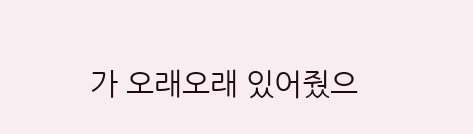가 오래오래 있어줬으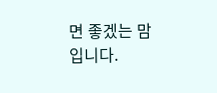면 좋겠는 맘입니다.